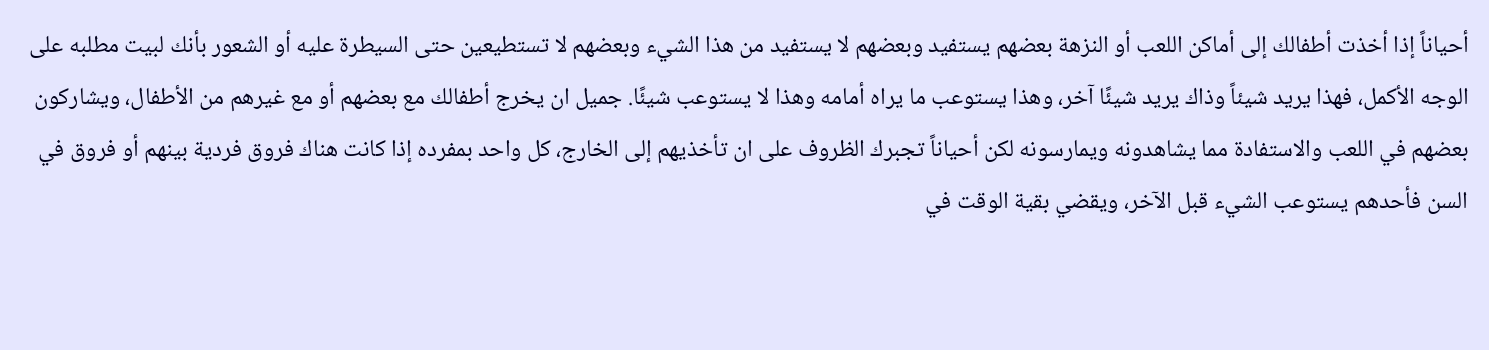أحياناً إذا أخذت أطفالك إلى أماكن اللعب أو النزهة بعضهم يستفيد وبعضهم لا يستفيد من هذا الشيء وبعضهم لا تستطيعين حتى السيطرة عليه أو الشعور بأنك لبيت مطلبه على الوجه الأكمل، فهذا يريد شيئاً وذاك يريد شيئًا آخر، وهذا يستوعب ما يراه أمامه وهذا لا يستوعب شيئًا. جميل ان يخرج أطفالك مع بعضهم أو مع غيرهم من الأطفال، ويشاركون بعضهم في اللعب والاستفادة مما يشاهدونه ويمارسونه لكن أحياناً تجبرك الظروف على ان تأخذيهم إلى الخارج، كل واحد بمفرده إذا كانت هناك فروق فردية بينهم أو فروق في السن فأحدهم يستوعب الشيء قبل الآخر، ويقضي بقية الوقت في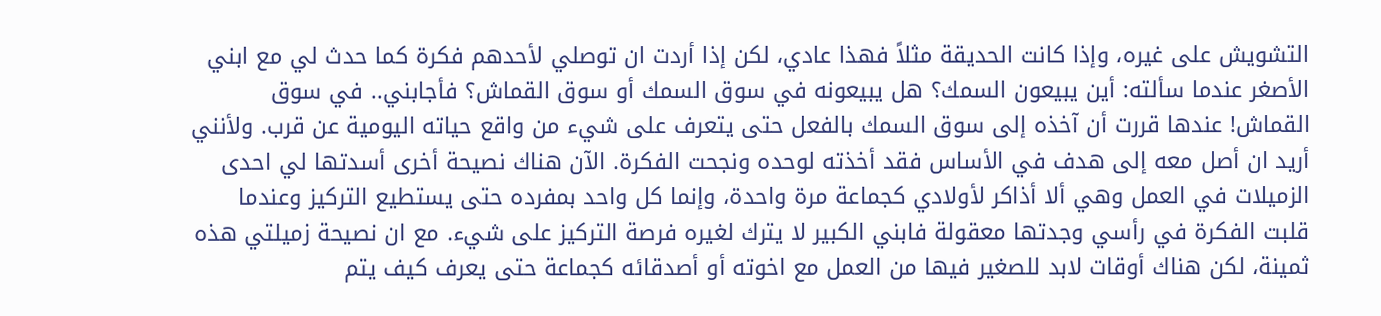التشويش على غيره، وإذا كانت الحديقة مثلاً فهذا عادي، لكن إذا أردت ان توصلي لأحدهم فكرة كما حدث لي مع ابني الأصغر عندما سألته: أين يبيعون السمك؟ هل يبيعونه في سوق السمك أو سوق القماش؟ فأجابني.. في سوق القماش! عندها قررت أن آخذه إلى سوق السمك بالفعل حتى يتعرف على شيء من واقع حياته اليومية عن قرب. ولأنني أريد ان أصل معه إلى هدف في الأساس فقد أخذته لوحده ونجحت الفكرة. الآن هناك نصيحة أخرى أسدتها لي احدى الزميلات في العمل وهي ألا أذاكر لأولادي كجماعة مرة واحدة، وإنما كل واحد بمفرده حتى يستطيع التركيز وعندما قلبت الفكرة في رأسي وجدتها معقولة فابني الكبير لا يترك لغيره فرصة التركيز على شيء. مع ان نصيحة زميلتي هذه ثمينة، لكن هناك أوقات لابد للصغير فيها من العمل مع اخوته أو أصدقائه كجماعة حتى يعرف كيف يتم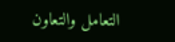التعامل والتعاون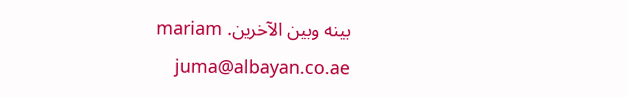بينه وبين الآخرين. mariam juma@albayan.co.ae